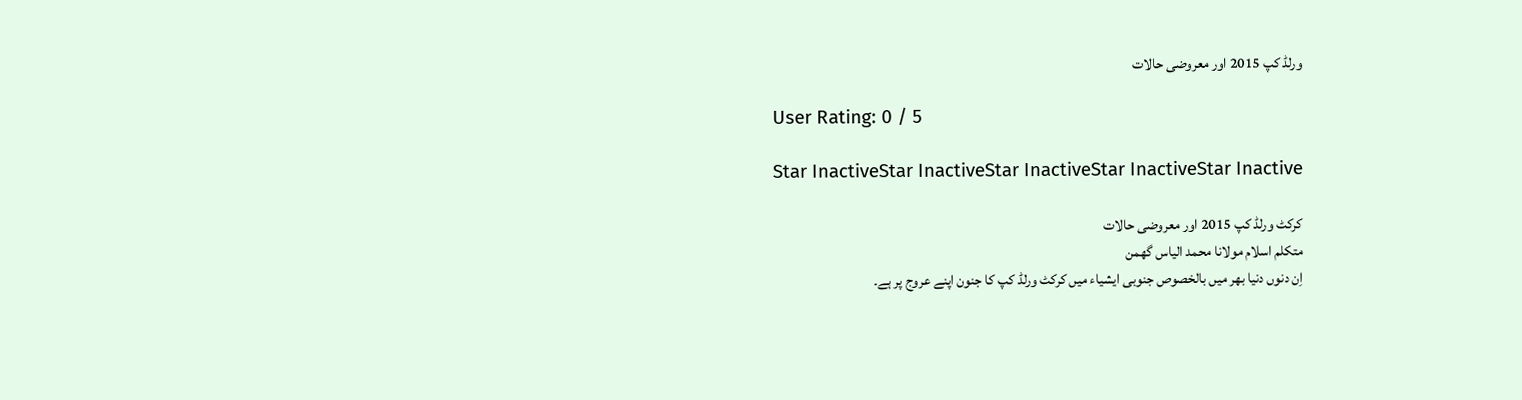ورلڈ کپ 2015 اور معروضی حالات

User Rating: 0 / 5

Star InactiveStar InactiveStar InactiveStar InactiveStar Inactive

کرکٹ ورلڈ کپ 2015 اور معروضی حالات
متکلم اسلام مولانا محمد الیاس گھمن
اِن دنوں دنیا بھر میں بالخصوص جنوبی ایشیاء میں کرکٹ ورلڈ کپ کا جنون اپنے عروج پر ہے۔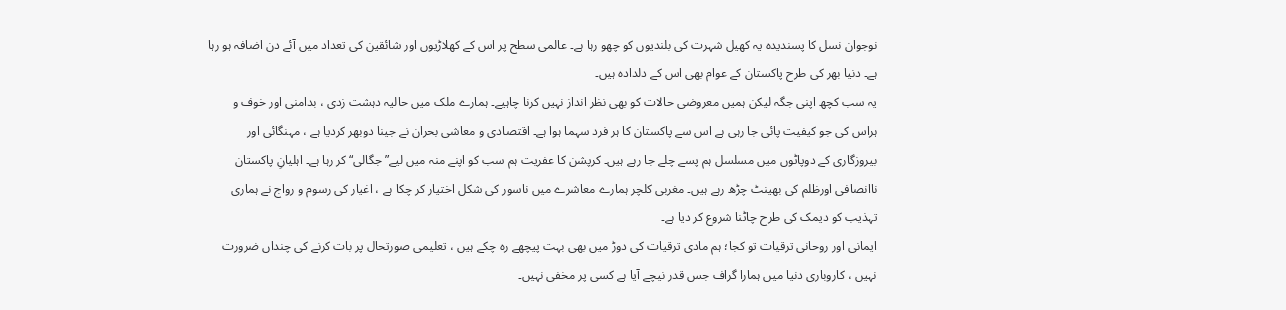نوجوان نسل کا پسندیدہ یہ کھیل شہرت کی بلندیوں کو چھو رہا ہے۔ عالمی سطح پر اس کے کھلاڑیوں اور شائقین کی تعداد میں آئے دن اضافہ ہو رہا ہے۔ دنیا بھر کی طرح پاکستان کے عوام بھی اس کے دلدادہ ہیں۔
یہ سب کچھ اپنی جگہ لیکن ہمیں معروضی حالات کو بھی نظر انداز نہیں کرنا چاہیے۔ ہمارے ملک میں حالیہ دہشت زدی ، بدامنی اور خوف و ہراس کی جو کیفیت پائی جا رہی ہے اس سے پاکستان کا ہر فرد سہما ہوا ہے۔ اقتصادی و معاشی بحران نے جینا دوبھر کردیا ہے ، مہنگائی اور بیروزگاری کے دوپاٹوں میں مسلسل ہم پسے چلے جا رہے ہیں۔ کرپشن کا عفریت ہم سب کو اپنے منہ میں لیے” جگالی“ کر رہا ہے۔ اہلیانِ پاکستان ناانصافی اورظلم کی بھینٹ چڑھ رہے ہیں۔ مغربی کلچر ہمارے معاشرے میں ناسور کی شکل اختیار کر چکا ہے ، اغیار کی رسوم و رواج نے ہماری تہذیب کو دیمک کی طرح چاٹنا شروع کر دیا ہے۔
ایمانی اور روحانی ترقیات تو کجا؛ ہم مادی ترقیات کی دوڑ میں بھی بہت پیچھے رہ چکے ہیں ، تعلیمی صورتحال پر بات کرنے کی چنداں ضرورت نہیں ، کاروباری دنیا میں ہمارا گراف جس قدر نیچے آیا ہے کسی پر مخفی نہیں۔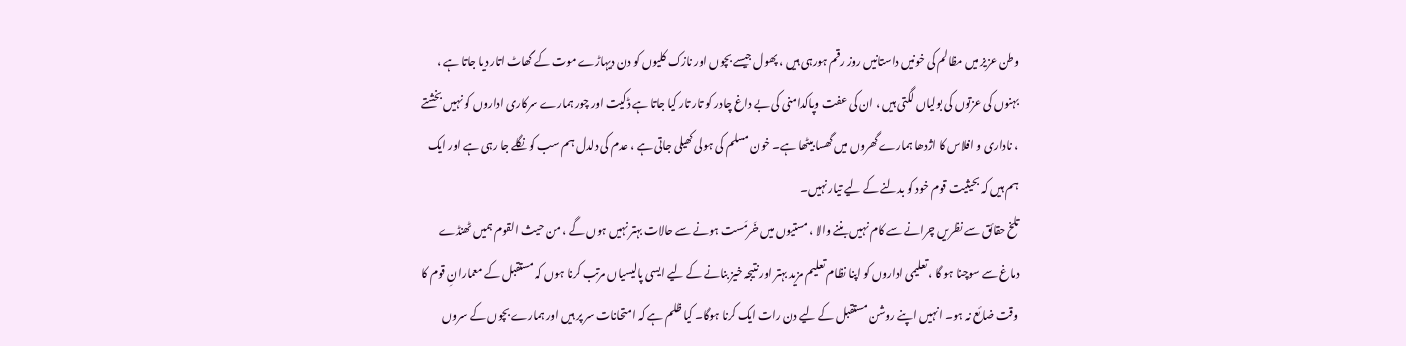وطن عزیز میں مظالم کی خونیں داستانیں روز رقم ہورہی ہیں ، پھول جیسے بچوں اور نازک کلیوں کو دن دیہاڑے موت کے گھاٹ اتار دیا جاتا ہے ، بہنوں کی عزتوں کی بولیاں لگتی ہیں ، ان کی عفت وپاکدامنی کی بے داغ چادر کو تار تار کیا جاتا ہے ڈکیت اور چور ہمارے سرکاری اداروں کو نہیں بخشتے ، ناداری و افلاس کا اژدھا ہمارے گھروں میں گھسا بیٹھا ہے۔ خون مسلم کی ہولی کھیلی جاتی ہے ، عدم کی دلدل ہم سب کو نگلے جا رہی ہے اور ایک ہم ہیں کہ بحیثیت قوم خود کو بدلنے کے لیے تیار نہیں۔
تلخ حقائق سے نظریں چرانے سے کام نہیں بننے والا ، مستیوں میں خَرمَست ہونے سے حالات بہتر نہیں ہوں گے ، من حیث القوم ہمیں ٹھنڈے دماغ سے سوچنا ہو گا ، تعلیمی اداروں کو اپنا نظام تعلیم مزید بہتر اور نتیجہ خیز بنانے کے لیے ایسی پالیسیاں مرتب کرنا ہوں کہ مستقبل کے معمارانِ قوم کا وقت ضائع نہ ہو۔ انہیں اپنے روشن مستقبل کے لیے دن رات ایک کرنا ہوگا۔ کیا ظلم ہے کہ امتحانات سر پر ہیں اور ہمارے بچوں کے سروں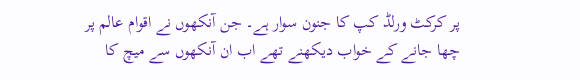پر کرکٹ ورلڈ کپ کا جنون سوار ہے۔ جن آنکھوں نے اقوام عالم پر چھا جانے کے خواب دیکھنے تھے اب ان آنکھوں سے میچ کا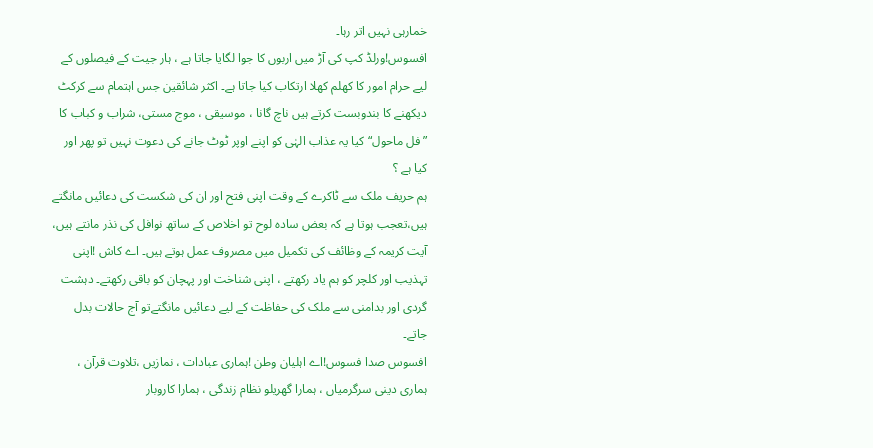خمارہی نہیں اتر رہا۔
افسوس!ورلڈ کپ کی آڑ میں اربوں کا جوا لگایا جاتا ہے ، ہار جیت کے فیصلوں کے لیے حرام امور کا کھلم کھلا ارتکاب کیا جاتا ہے۔ اکثر شائقین جس اہتمام سے کرکٹ دیکھنے کا بندوبست کرتے ہیں ناچ گانا ، موسیقی ، موج مستی، شراب و کباب کا ”فل ماحول“کیا یہ عذاب الہٰی کو اپنے اوپر ٹوٹ جانے کی دعوت نہیں تو پھر اور کیا ہے ؟
ہم حریف ملک سے ٹاکرے کے وقت اپنی فتح اور ان کی شکست کی دعائیں مانگتے ہیں،تعجب ہوتا ہے کہ بعض سادہ لوح تو اخلاص کے ساتھ نوافل کی نذر مانتے ہیں، آیت کریمہ کے وظائف کی تکمیل میں مصروف عمل ہوتے ہیں۔ اے کاش !اپنی تہذیب اور کلچر کو ہم یاد رکھتے ، اپنی شناخت اور پہچان کو باقی رکھتے۔ دہشت گردی اور بدامنی سے ملک کی حفاظت کے لیے دعائیں مانگتےتو آج حالات بدل جاتے۔
افسوس صدا فسوس!اے اہلیان وطن !ہماری عبادات ، نمازیں ،تلاوت قرآن ، ہماری دینی سرگرمیاں ، ہمارا گھریلو نظام زندگی ، ہمارا کاروبار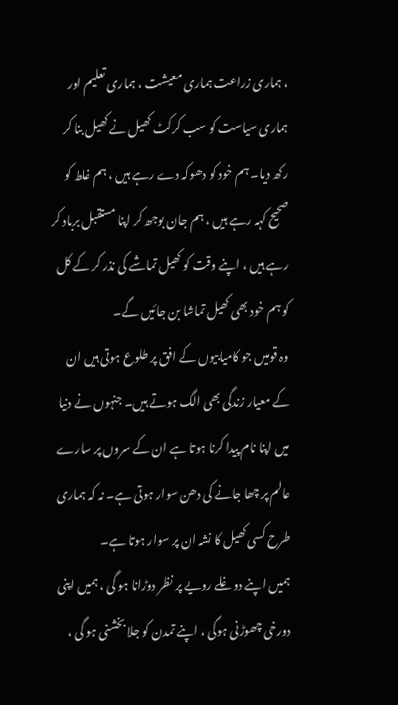، ہماری زراعت ہماری معیشت ، ہماری تعلیم اور ہماری سیاست کو سب کرکٹ کھیل نے کھیل بنا کر رکھ دیا۔ ہم خود کو دھوکہ دے رہے ہیں ، ہم غلط کو صحیح کہہ رہے ہیں ، ہم جان بوجھ کر اپنا مستقبل برباد کر رہے ہیں ، اپنے وقت کو کھیل تماشے کی نذر کر کے کل کو ہم خود بھی کھیل تماشا بن جائیں گے۔
وہ قومیں جو کامیابیوں کے افق پر طلوع ہوتی ہیں ان کے معیار زندگی بھی الگ ہوتے ہیں۔ جنہوں نے دنیا میں اپنا نام پیدا کرنا ہوتا ہے ان کے سروں پر سارے عالم پر چھا جانے کی دھن سوار ہوتی ہے۔ نہ کہ ہماری طرح کسی کھیل کا نشہ ان پر سوار ہوتا ہے۔
ہمیں اپنے دوغلے رویے پر نظر دوڑانا ہو گی ، ہمیں اپنی دورخی چھوڑنی ہوگی ، اپنے تمدن کو جلا بخشنی ہو گی ،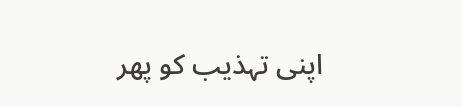اپنی تہذیب کو پھر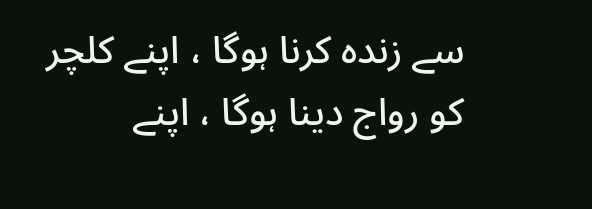سے زندہ کرنا ہوگا ، اپنے کلچر کو رواج دینا ہوگا ، اپنے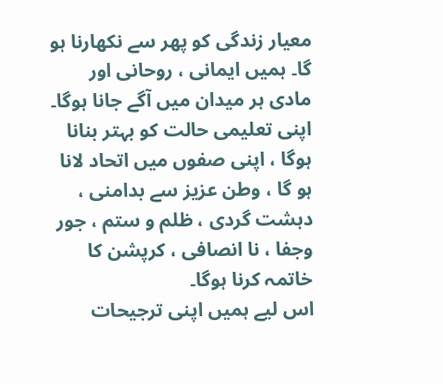معیار زندگی کو پھر سے نکھارنا ہو گا۔ ہمیں ایمانی ، روحانی اور مادی ہر میدان میں آگے جانا ہوگا۔ اپنی تعلیمی حالت کو بہتر بنانا ہوگا ، اپنی صفوں میں اتحاد لانا ہو گا ، وطن عزیز سے بدامنی ، دہشت گردی ، ظلم و ستم ، جور وجفا ، نا انصافی ، کرپشن کا خاتمہ کرنا ہوگا۔
اس لیے ہمیں اپنی ترجیحات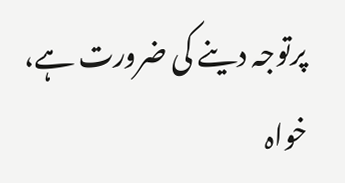پرتوجہ دینے کی ضرورت ہے، خواہ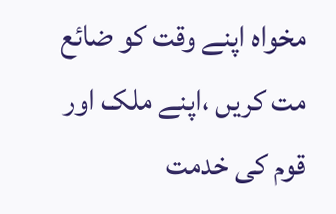مخواہ اپنے وقت کو ضائع مت کریں ،اپنے ملک اور قوم کی خدمت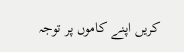کریں اپنے کاموں پر توجہ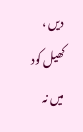دیں ، کھیل کود میں نہ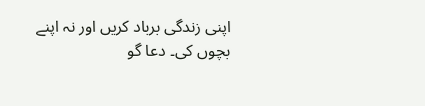اپنی زندگی برباد کریں اور نہ اپنے بچوں کی۔ دعا گو